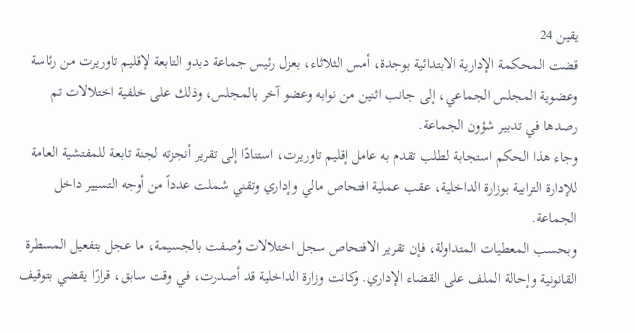يقين 24
قضت المحكمة الإدارية الابتدائية بوجدة، أمس الثلاثاء، بعزل رئيس جماعة دبدو التابعة لإقليم تاوريرت من رئاسة وعضوية المجلس الجماعي، إلى جانب اثنين من نوابه وعضو آخر بالمجلس، وذلك على خلفية اختلالات تم رصدها في تدبير شؤون الجماعة.
وجاء هذا الحكم استجابة لطلب تقدم به عامل إقليم تاوريرت، استنادًا إلى تقرير أنجزته لجنة تابعة للمفتشية العامة للإدارة الترابية بوزارة الداخلية، عقب عملية افتحاص مالي وإداري وتقني شملت عدداً من أوجه التسيير داخل الجماعة.
وبحسب المعطيات المتداولة، فإن تقرير الافتحاص سجل اختلالات وُصفت بالجسيمة، ما عجل بتفعيل المسطرة القانونية وإحالة الملف على القضاء الإداري. وكانت وزارة الداخلية قد أصدرت، في وقت سابق، قرارًا يقضي بتوقيف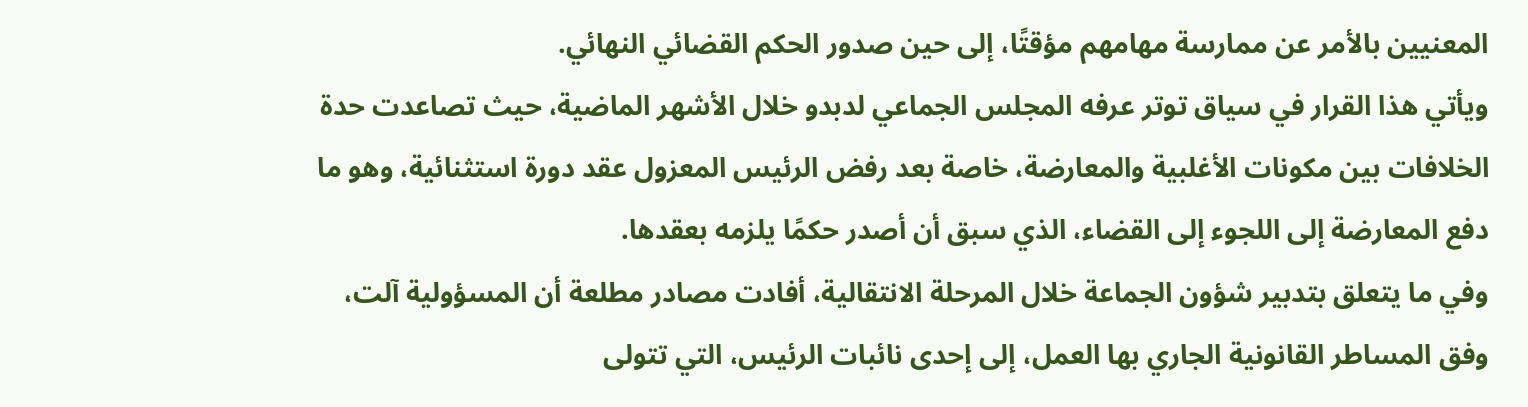المعنيين بالأمر عن ممارسة مهامهم مؤقتًا، إلى حين صدور الحكم القضائي النهائي.
ويأتي هذا القرار في سياق توتر عرفه المجلس الجماعي لدبدو خلال الأشهر الماضية، حيث تصاعدت حدة الخلافات بين مكونات الأغلبية والمعارضة، خاصة بعد رفض الرئيس المعزول عقد دورة استثنائية، وهو ما دفع المعارضة إلى اللجوء إلى القضاء، الذي سبق أن أصدر حكمًا يلزمه بعقدها.
وفي ما يتعلق بتدبير شؤون الجماعة خلال المرحلة الانتقالية، أفادت مصادر مطلعة أن المسؤولية آلت، وفق المساطر القانونية الجاري بها العمل، إلى إحدى نائبات الرئيس، التي تتولى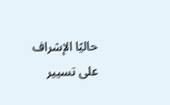حاليًا الإشراف على تسيير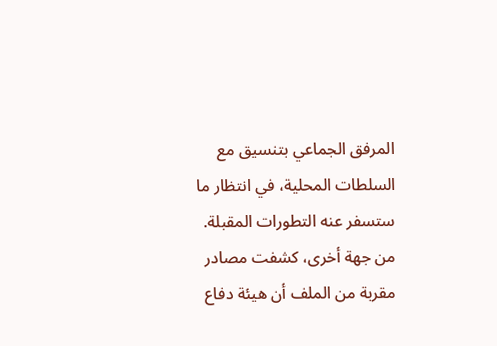المرفق الجماعي بتنسيق مع السلطات المحلية، في انتظار ما ستسفر عنه التطورات المقبلة.
من جهة أخرى، كشفت مصادر مقربة من الملف أن هيئة دفاع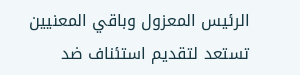الرئيس المعزول وباقي المعنيين تستعد لتقديم استئناف ضد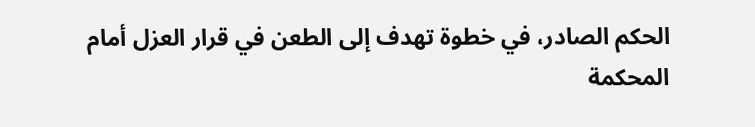الحكم الصادر، في خطوة تهدف إلى الطعن في قرار العزل أمام المحكمة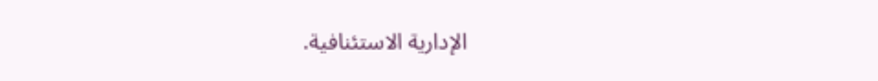الإدارية الاستئنافية.